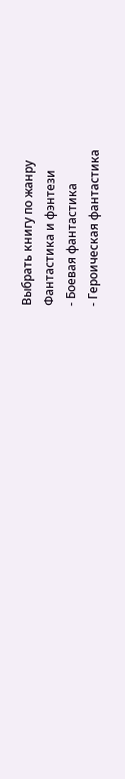Выбрать книгу по жанру
Фантастика и фэнтези
- Боевая фантастика
- Героическая фантастика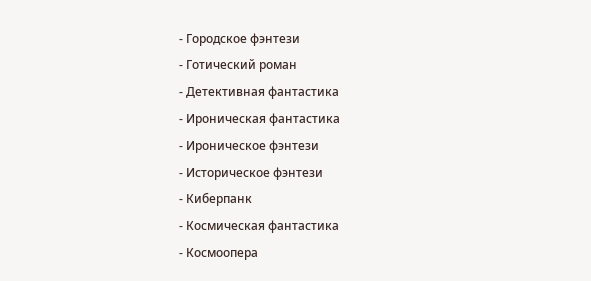- Городское фэнтези
- Готический роман
- Детективная фантастика
- Ироническая фантастика
- Ироническое фэнтези
- Историческое фэнтези
- Киберпанк
- Космическая фантастика
- Космоопера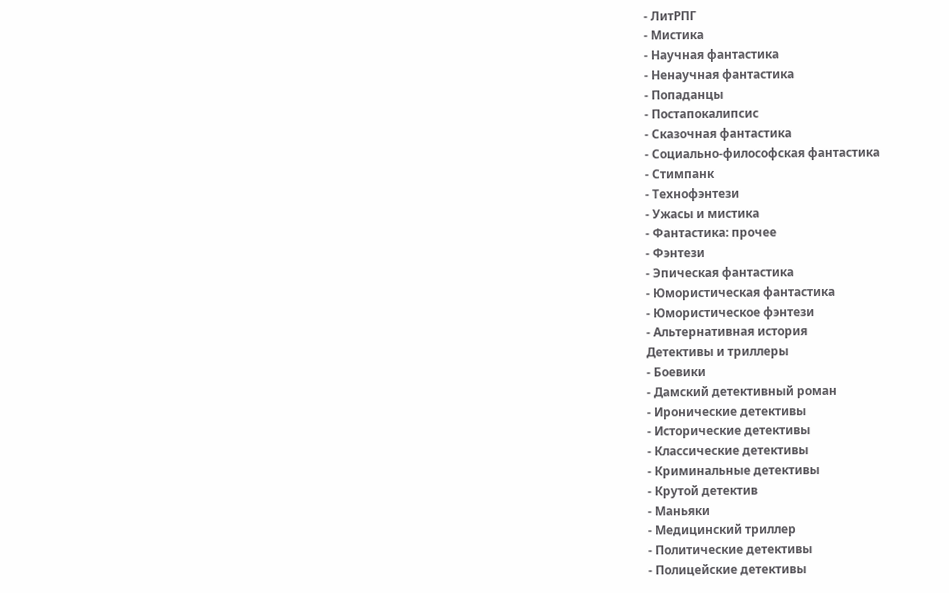- ЛитРПГ
- Мистика
- Научная фантастика
- Ненаучная фантастика
- Попаданцы
- Постапокалипсис
- Сказочная фантастика
- Социально-философская фантастика
- Стимпанк
- Технофэнтези
- Ужасы и мистика
- Фантастика: прочее
- Фэнтези
- Эпическая фантастика
- Юмористическая фантастика
- Юмористическое фэнтези
- Альтернативная история
Детективы и триллеры
- Боевики
- Дамский детективный роман
- Иронические детективы
- Исторические детективы
- Классические детективы
- Криминальные детективы
- Крутой детектив
- Маньяки
- Медицинский триллер
- Политические детективы
- Полицейские детективы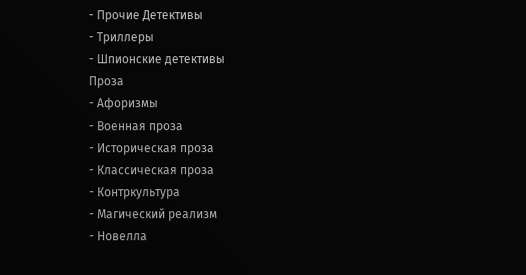- Прочие Детективы
- Триллеры
- Шпионские детективы
Проза
- Афоризмы
- Военная проза
- Историческая проза
- Классическая проза
- Контркультура
- Магический реализм
- Новелла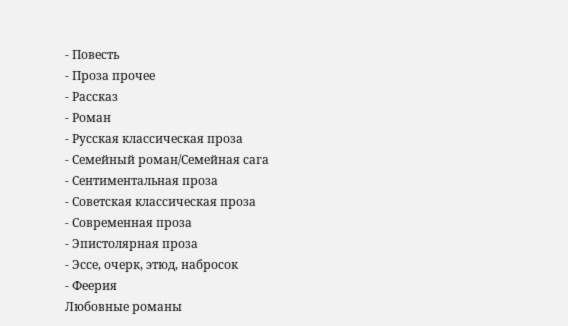- Повесть
- Проза прочее
- Рассказ
- Роман
- Русская классическая проза
- Семейный роман/Семейная сага
- Сентиментальная проза
- Советская классическая проза
- Современная проза
- Эпистолярная проза
- Эссе, очерк, этюд, набросок
- Феерия
Любовные романы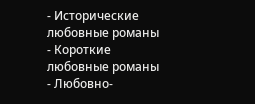- Исторические любовные романы
- Короткие любовные романы
- Любовно-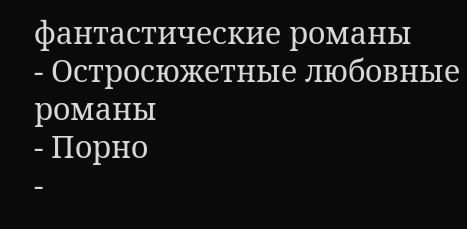фантастические романы
- Остросюжетные любовные романы
- Порно
-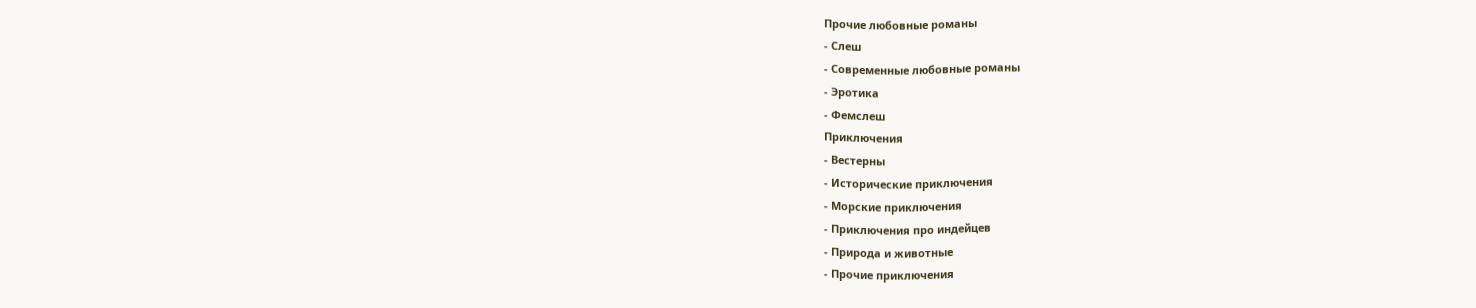Прочие любовные романы
- Слеш
- Современные любовные романы
- Эротика
- Фемслеш
Приключения
- Вестерны
- Исторические приключения
- Морские приключения
- Приключения про индейцев
- Природа и животные
- Прочие приключения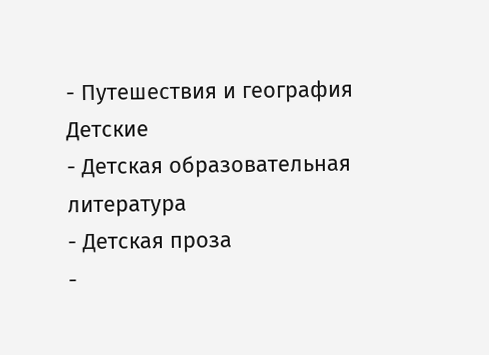- Путешествия и география
Детские
- Детская образовательная литература
- Детская проза
-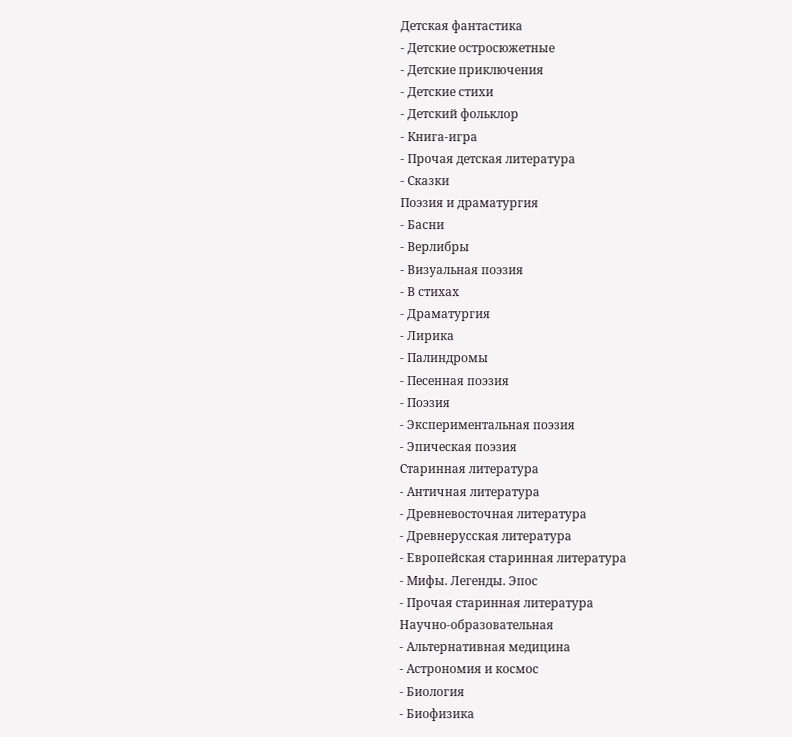Детская фантастика
- Детские остросюжетные
- Детские приключения
- Детские стихи
- Детский фольклор
- Книга-игра
- Прочая детская литература
- Сказки
Поэзия и драматургия
- Басни
- Верлибры
- Визуальная поэзия
- В стихах
- Драматургия
- Лирика
- Палиндромы
- Песенная поэзия
- Поэзия
- Экспериментальная поэзия
- Эпическая поэзия
Старинная литература
- Античная литература
- Древневосточная литература
- Древнерусская литература
- Европейская старинная литература
- Мифы. Легенды. Эпос
- Прочая старинная литература
Научно-образовательная
- Альтернативная медицина
- Астрономия и космос
- Биология
- Биофизика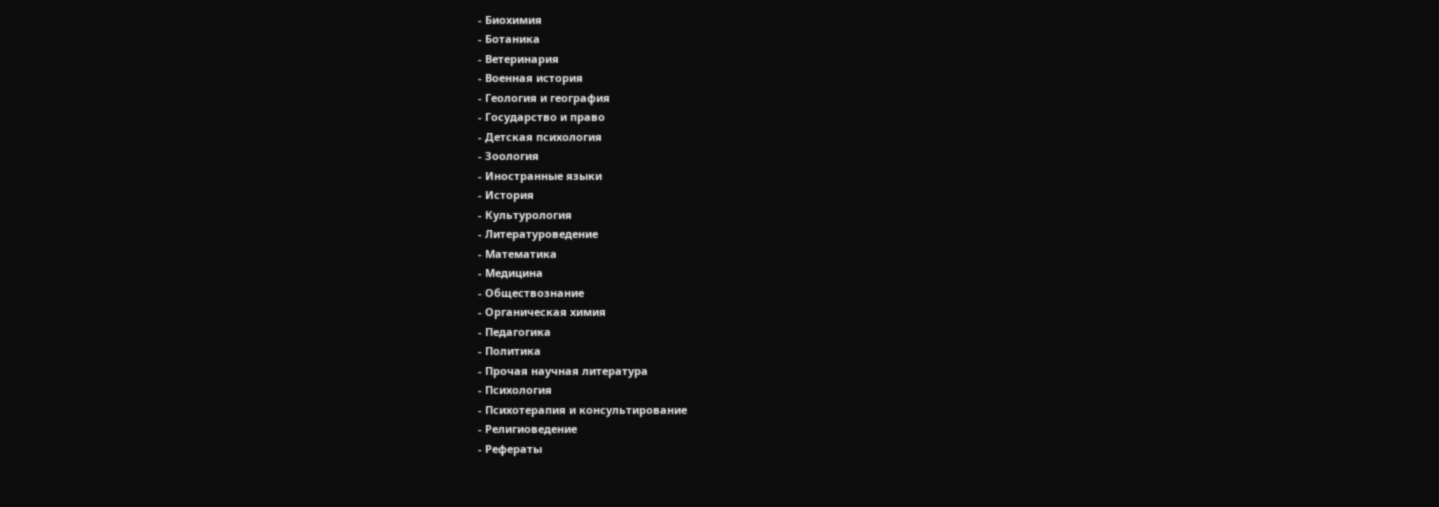- Биохимия
- Ботаника
- Ветеринария
- Военная история
- Геология и география
- Государство и право
- Детская психология
- Зоология
- Иностранные языки
- История
- Культурология
- Литературоведение
- Математика
- Медицина
- Обществознание
- Органическая химия
- Педагогика
- Политика
- Прочая научная литература
- Психология
- Психотерапия и консультирование
- Религиоведение
- Рефераты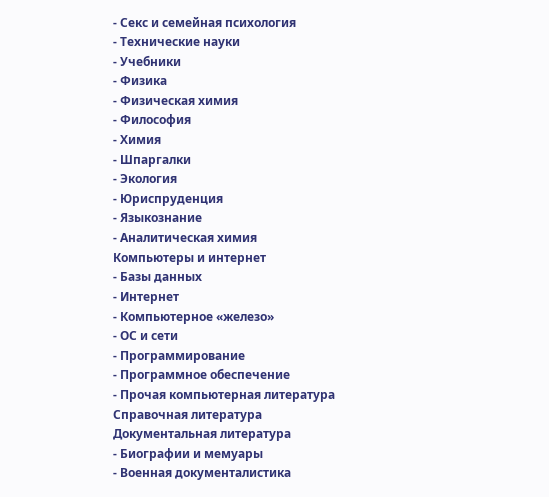- Секс и семейная психология
- Технические науки
- Учебники
- Физика
- Физическая химия
- Философия
- Химия
- Шпаргалки
- Экология
- Юриспруденция
- Языкознание
- Аналитическая химия
Компьютеры и интернет
- Базы данных
- Интернет
- Компьютерное «железо»
- ОС и сети
- Программирование
- Программное обеспечение
- Прочая компьютерная литература
Справочная литература
Документальная литература
- Биографии и мемуары
- Военная документалистика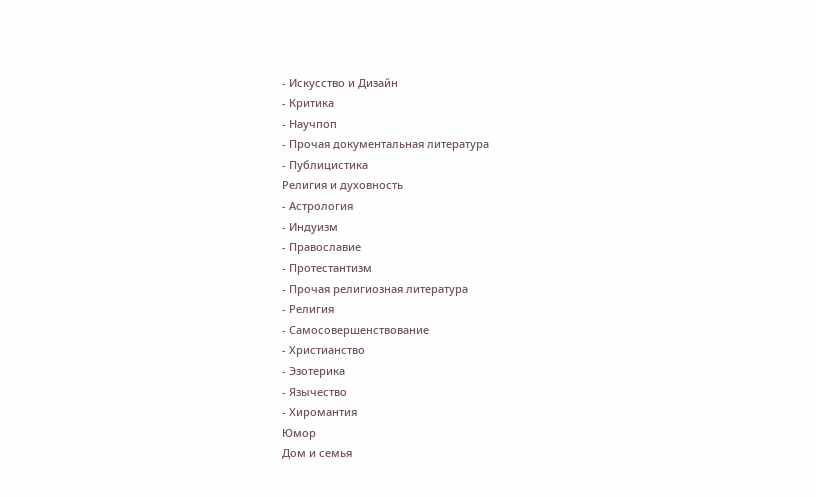- Искусство и Дизайн
- Критика
- Научпоп
- Прочая документальная литература
- Публицистика
Религия и духовность
- Астрология
- Индуизм
- Православие
- Протестантизм
- Прочая религиозная литература
- Религия
- Самосовершенствование
- Христианство
- Эзотерика
- Язычество
- Хиромантия
Юмор
Дом и семья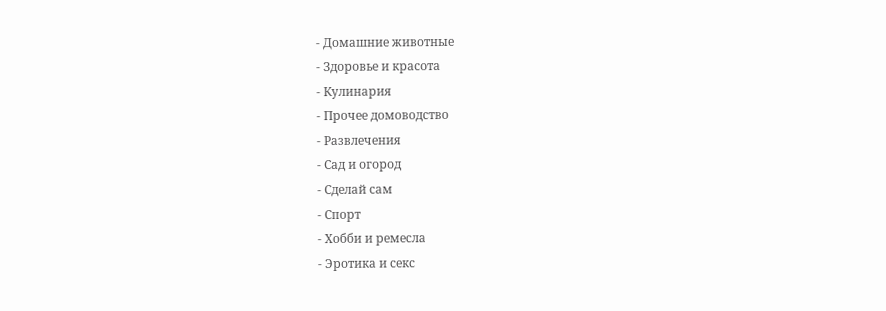- Домашние животные
- Здоровье и красота
- Кулинария
- Прочее домоводство
- Развлечения
- Сад и огород
- Сделай сам
- Спорт
- Хобби и ремесла
- Эротика и секс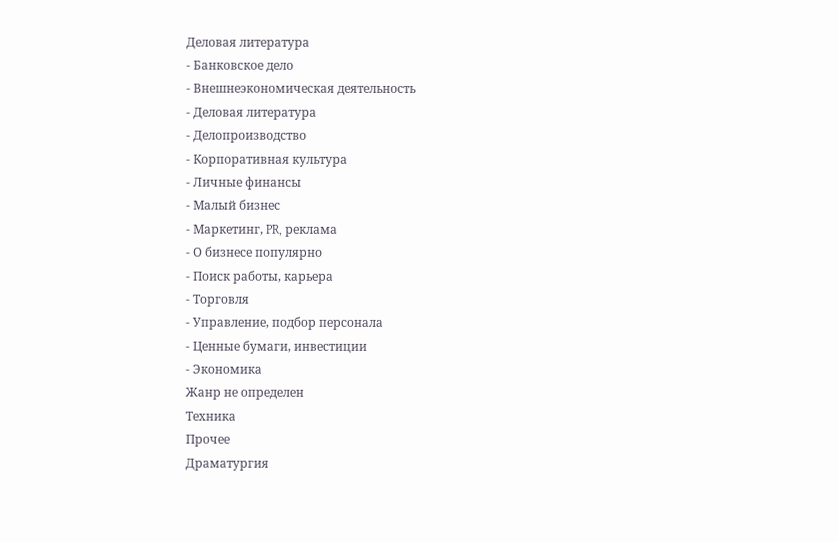Деловая литература
- Банковское дело
- Внешнеэкономическая деятельность
- Деловая литература
- Делопроизводство
- Корпоративная культура
- Личные финансы
- Малый бизнес
- Маркетинг, PR, реклама
- О бизнесе популярно
- Поиск работы, карьера
- Торговля
- Управление, подбор персонала
- Ценные бумаги, инвестиции
- Экономика
Жанр не определен
Техника
Прочее
Драматургия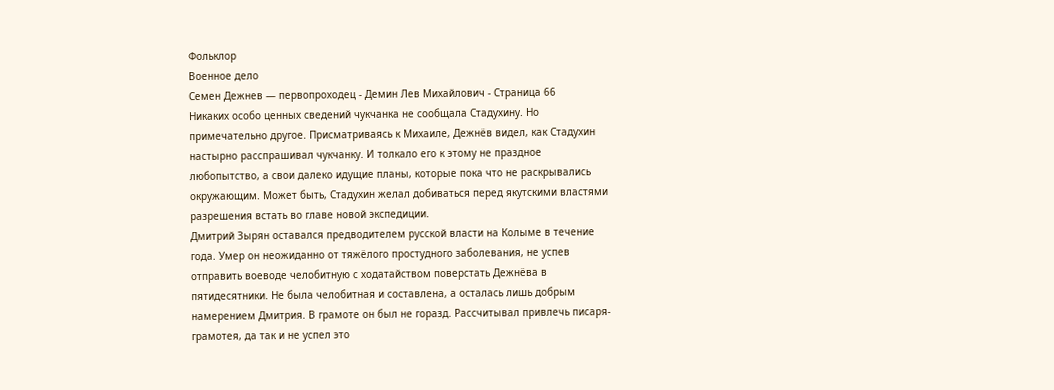Фольклор
Военное дело
Семен Дежнев — первопроходец - Демин Лев Михайлович - Страница 66
Никаких особо ценных сведений чукчанка не сообщала Стадухину. Но примечательно другое. Присматриваясь к Михаиле, Дежнёв видел, как Стадухин настырно расспрашивал чукчанку. И толкало его к этому не праздное любопытство, а свои далеко идущие планы, которые пока что не раскрывались окружающим. Может быть, Стадухин желал добиваться перед якутскими властями разрешения встать во главе новой экспедиции.
Дмитрий Зырян оставался предводителем русской власти на Колыме в течение года. Умер он неожиданно от тяжёлого простудного заболевания, не успев отправить воеводе челобитную с ходатайством поверстать Дежнёва в пятидесятники. Не была челобитная и составлена, а осталась лишь добрым намерением Дмитрия. В грамоте он был не горазд. Рассчитывал привлечь писаря-грамотея, да так и не успел это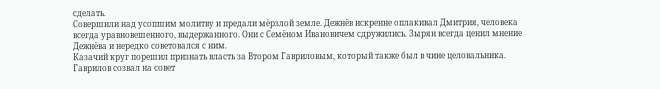сделать.
Совершили над усопшим молитву и предали мёрзлой земле. Дежнёв искренне оплакивал Дмитрия, человека всегда уравновешенного, выдержанного. Они с Семёном Ивановичем сдружились. Зырян всегда ценил мнение Дежнёва и нередко советовался с ним.
Казачий круг порешил признать власть за Втором Гавриловым, который также был в чине целовальника. Гаврилов созвал на совет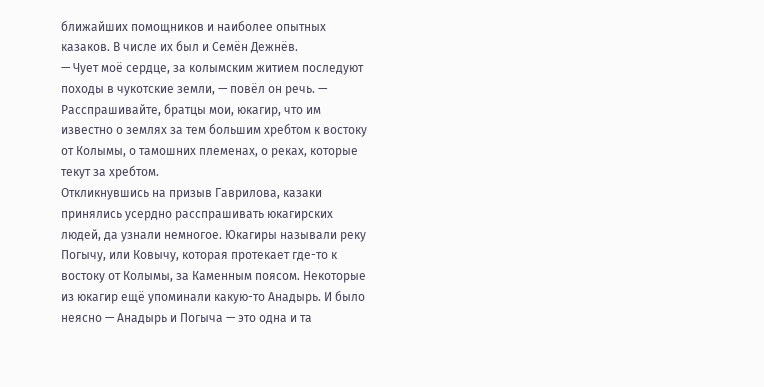ближайших помощников и наиболее опытных казаков. В числе их был и Семён Дежнёв.
— Чует моё сердце, за колымским житием последуют походы в чукотские земли, — повёл он речь. — Расспрашивайте, братцы мои, юкагир, что им известно о землях за тем большим хребтом к востоку от Колымы, о тамошних племенах, о реках, которые текут за хребтом.
Откликнувшись на призыв Гаврилова, казаки принялись усердно расспрашивать юкагирских людей, да узнали немногое. Юкагиры называли реку Погычу, или Ковычу, которая протекает где-то к востоку от Колымы, за Каменным поясом. Некоторые из юкагир ещё упоминали какую-то Анадырь. И было неясно — Анадырь и Погыча — это одна и та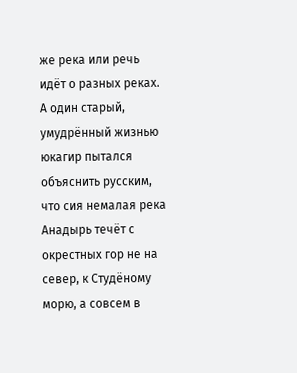же река или речь идёт о разных реках. А один старый, умудрённый жизнью юкагир пытался объяснить русским, что сия немалая река Анадырь течёт с окрестных гор не на север, к Студёному морю, а совсем в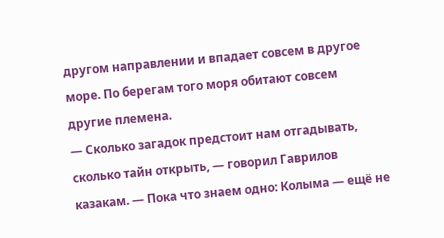другом направлении и впадает совсем в другое море. По берегам того моря обитают совсем другие племена.
— Сколько загадок предстоит нам отгадывать, сколько тайн открыть, — говорил Гаврилов казакам. — Пока что знаем одно: Колыма — ещё не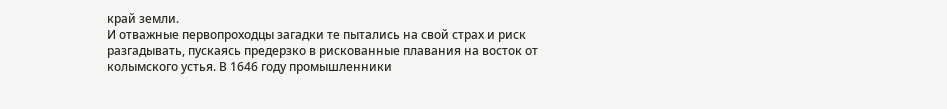край земли.
И отважные первопроходцы загадки те пытались на свой страх и риск разгадывать, пускаясь предерзко в рискованные плавания на восток от колымского устья. В 1646 году промышленники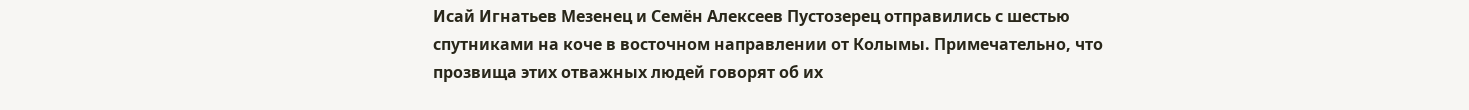Исай Игнатьев Мезенец и Семён Алексеев Пустозерец отправились с шестью спутниками на коче в восточном направлении от Колымы. Примечательно, что прозвища этих отважных людей говорят об их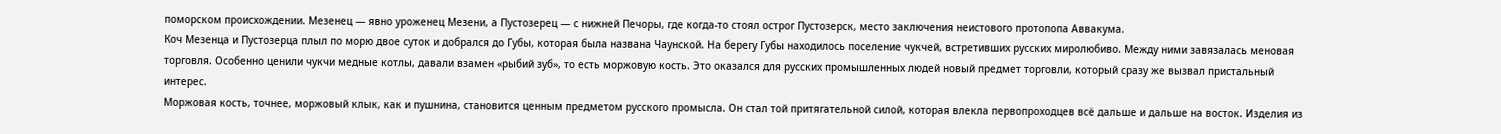поморском происхождении. Мезенец — явно уроженец Мезени, а Пустозерец — с нижней Печоры, где когда-то стоял острог Пустозерск, место заключения неистового протопопа Аввакума.
Коч Мезенца и Пустозерца плыл по морю двое суток и добрался до Губы, которая была названа Чаунской. На берегу Губы находилось поселение чукчей, встретивших русских миролюбиво. Между ними завязалась меновая торговля. Особенно ценили чукчи медные котлы, давали взамен «рыбий зуб», то есть моржовую кость. Это оказался для русских промышленных людей новый предмет торговли, который сразу же вызвал пристальный интерес.
Моржовая кость, точнее, моржовый клык, как и пушнина, становится ценным предметом русского промысла. Он стал той притягательной силой, которая влекла первопроходцев всё дальше и дальше на восток. Изделия из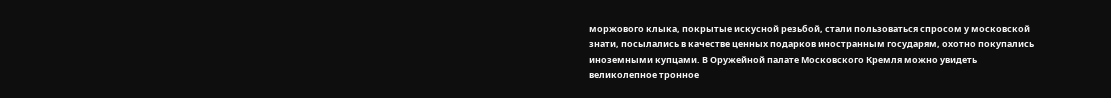моржового клыка, покрытые искусной резьбой, стали пользоваться спросом у московской знати, посылались в качестве ценных подарков иностранным государям, охотно покупались иноземными купцами. В Оружейной палате Московского Кремля можно увидеть великолепное тронное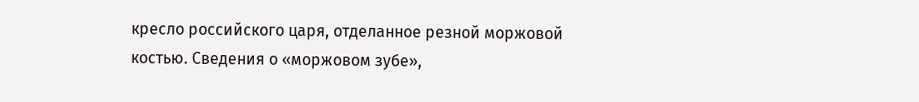кресло российского царя, отделанное резной моржовой костью. Сведения о «моржовом зубе»,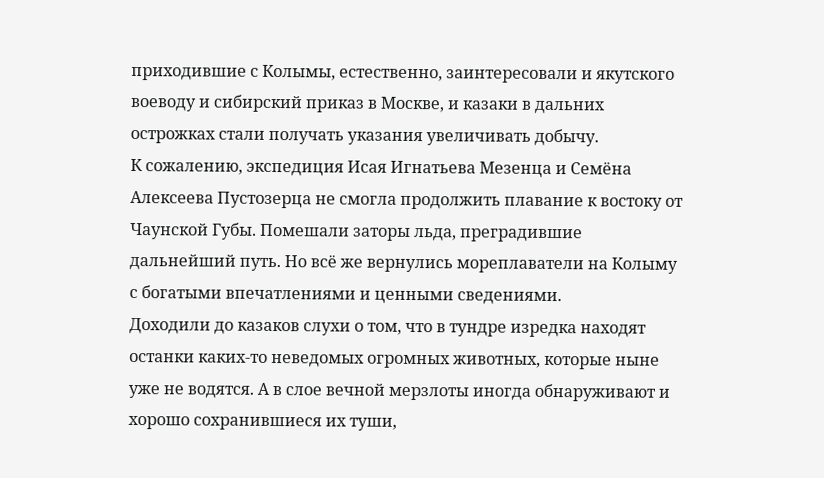приходившие с Колымы, естественно, заинтересовали и якутского воеводу и сибирский приказ в Москве, и казаки в дальних острожках стали получать указания увеличивать добычу.
К сожалению, экспедиция Исая Игнатьева Мезенца и Семёна Алексеева Пустозерца не смогла продолжить плавание к востоку от Чаунской Губы. Помешали заторы льда, преградившие дальнейший путь. Но всё же вернулись мореплаватели на Колыму с богатыми впечатлениями и ценными сведениями.
Доходили до казаков слухи о том, что в тундре изредка находят останки каких-то неведомых огромных животных, которые ныне уже не водятся. А в слое вечной мерзлоты иногда обнаруживают и хорошо сохранившиеся их туши,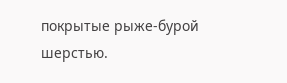покрытые рыже-бурой шерстью.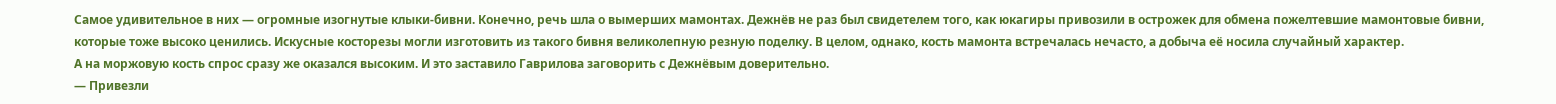Самое удивительное в них — огромные изогнутые клыки-бивни. Конечно, речь шла о вымерших мамонтах. Дежнёв не раз был свидетелем того, как юкагиры привозили в острожек для обмена пожелтевшие мамонтовые бивни, которые тоже высоко ценились. Искусные косторезы могли изготовить из такого бивня великолепную резную поделку. В целом, однако, кость мамонта встречалась нечасто, а добыча её носила случайный характер.
А на моржовую кость спрос сразу же оказался высоким. И это заставило Гаврилова заговорить с Дежнёвым доверительно.
— Привезли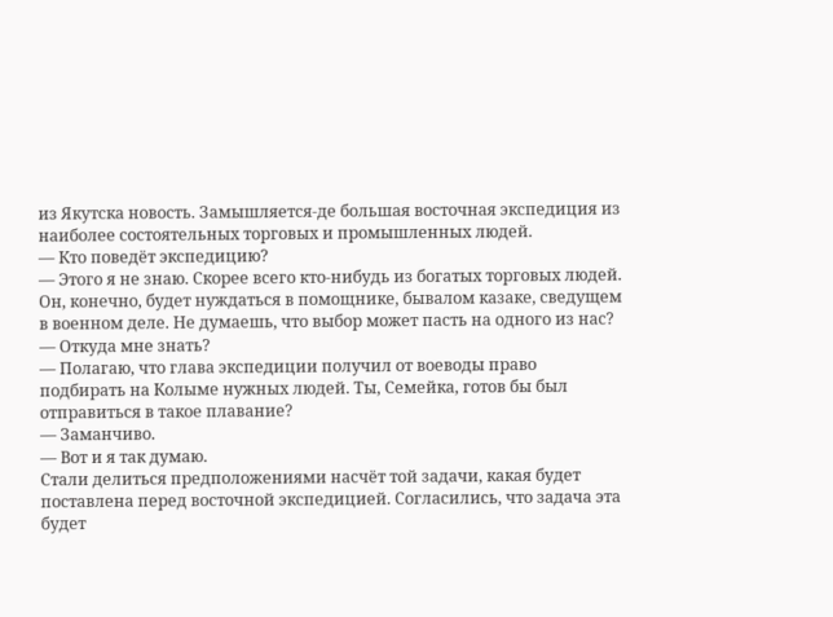из Якутска новость. Замышляется-де большая восточная экспедиция из наиболее состоятельных торговых и промышленных людей.
— Кто поведёт экспедицию?
— Этого я не знаю. Скорее всего кто-нибудь из богатых торговых людей. Он, конечно, будет нуждаться в помощнике, бывалом казаке, сведущем в военном деле. Не думаешь, что выбор может пасть на одного из нас?
— Откуда мне знать?
— Полагаю, что глава экспедиции получил от воеводы право подбирать на Колыме нужных людей. Ты, Семейка, готов бы был отправиться в такое плавание?
— Заманчиво.
— Вот и я так думаю.
Стали делиться предположениями насчёт той задачи, какая будет поставлена перед восточной экспедицией. Согласились, что задача эта будет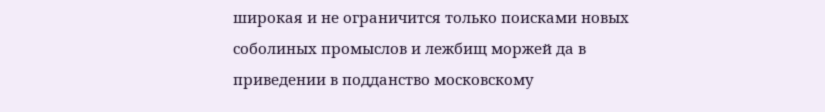широкая и не ограничится только поисками новых соболиных промыслов и лежбищ моржей да в приведении в подданство московскому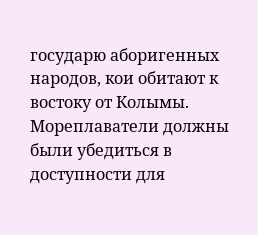государю аборигенных народов, кои обитают к востоку от Колымы. Мореплаватели должны были убедиться в доступности для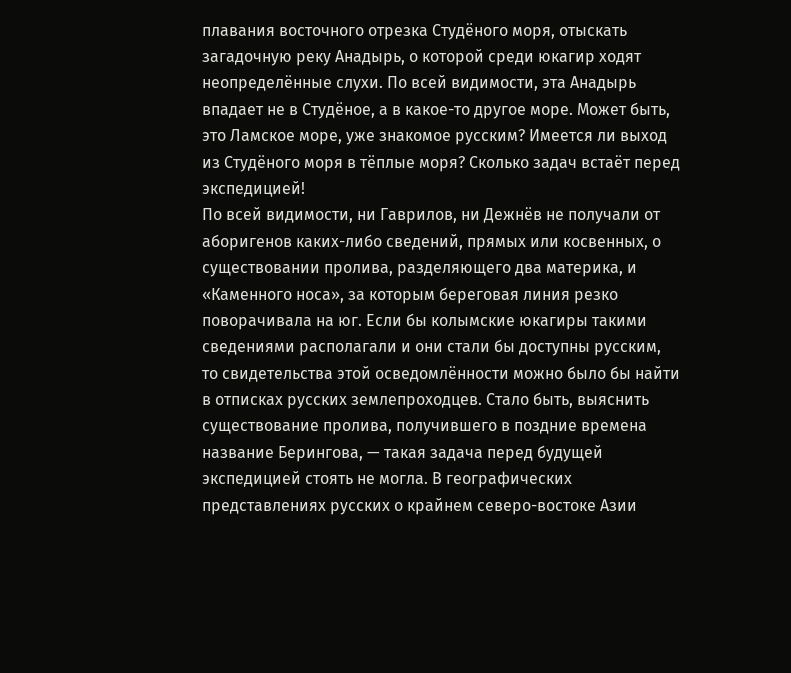плавания восточного отрезка Студёного моря, отыскать загадочную реку Анадырь, о которой среди юкагир ходят неопределённые слухи. По всей видимости, эта Анадырь впадает не в Студёное, а в какое-то другое море. Может быть, это Ламское море, уже знакомое русским? Имеется ли выход из Студёного моря в тёплые моря? Сколько задач встаёт перед экспедицией!
По всей видимости, ни Гаврилов, ни Дежнёв не получали от аборигенов каких-либо сведений, прямых или косвенных, о существовании пролива, разделяющего два материка, и «Каменного носа», за которым береговая линия резко поворачивала на юг. Если бы колымские юкагиры такими сведениями располагали и они стали бы доступны русским, то свидетельства этой осведомлённости можно было бы найти в отписках русских землепроходцев. Стало быть, выяснить существование пролива, получившего в поздние времена название Берингова, — такая задача перед будущей экспедицией стоять не могла. В географических представлениях русских о крайнем северо-востоке Азии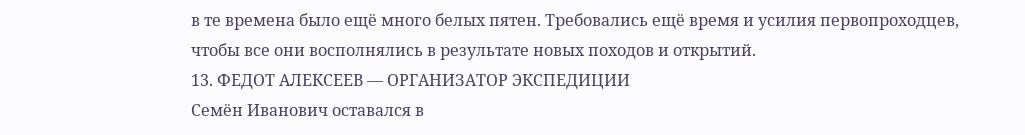в те времена было ещё много белых пятен. Требовались ещё время и усилия первопроходцев, чтобы все они восполнялись в результате новых походов и открытий.
13. ФЕДОТ АЛЕКСЕЕВ — ОРГАНИЗАТОР ЭКСПЕДИЦИИ
Семён Иванович оставался в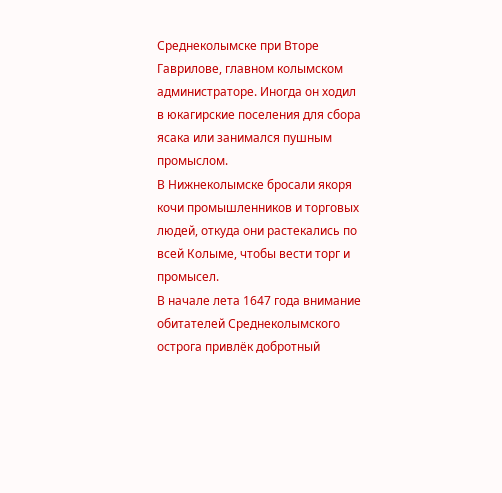Среднеколымске при Вторе Гаврилове, главном колымском администраторе. Иногда он ходил в юкагирские поселения для сбора ясака или занимался пушным промыслом.
В Нижнеколымске бросали якоря кочи промышленников и торговых людей, откуда они растекались по всей Колыме, чтобы вести торг и промысел.
В начале лета 1647 года внимание обитателей Среднеколымского острога привлёк добротный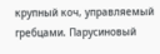крупный коч, управляемый гребцами. Парусиновый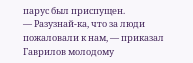парус был приспущен.
— Разузнай-ка, что за люди пожаловали к нам, — приказал Гаврилов молодому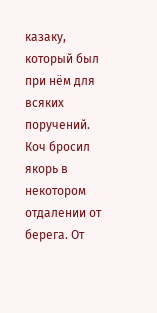казаку, который был при нём для всяких поручений.
Коч бросил якорь в некотором отдалении от берега. От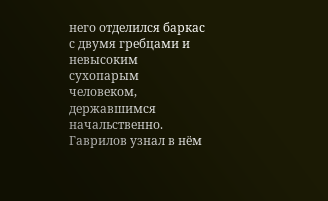него отделился баркас с двумя гребцами и невысоким сухопарым человеком, державшимся начальственно. Гаврилов узнал в нём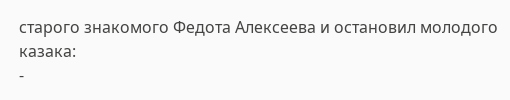старого знакомого Федота Алексеева и остановил молодого казака:
-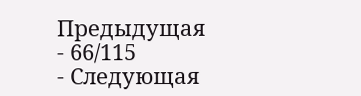Предыдущая
- 66/115
- Следующая